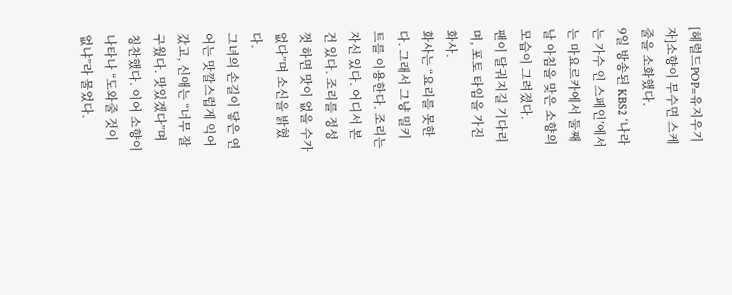[헤럴드POP=유지우기자]소향이 무수면 스케줄을 소화했다.
9일 방송된 KBS2 ‘나라는 가수 인 스페인’에서는 마요르카에서 둘째 날 아침을 맞은 소향의 모습이 그려졌다.
팬이 달궈지길 기다리며, 포토 타임을 가진 화사.
화사는 “요리를 못한다. 그래서 그냥 밀키트를 이용한다. 조리는 자신 있다. 어디서 본 건 있다. 조리를 정성껏 하면 맛이 없을 수가 없다”며 소신을 밝혔다.
그녀의 손길이 닿은 연어는 맛깔스럽게 익어 갔고, 신애는 “너무 잘 구웠다. 맛있겠다”며 칭찬했다. 이어 소향이 나타나 “도와줄 것이 없냐”라 물었다.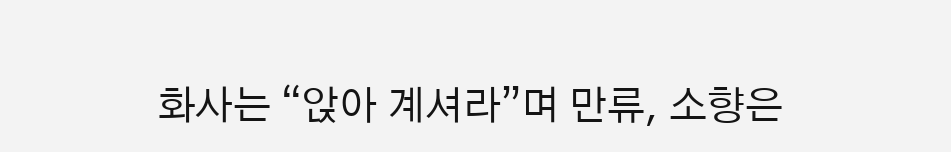화사는 “앉아 계셔라”며 만류, 소향은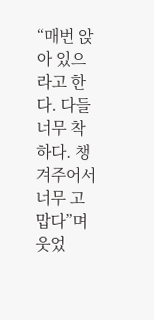“매번 앉아 있으라고 한다. 다들 너무 착하다. 챙겨주어서 너무 고맙다”며 웃었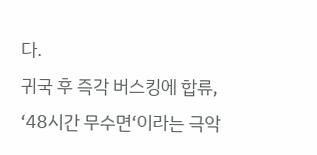다.
귀국 후 즉각 버스킹에 합류, ‘48시간 무수면‘이라는 극악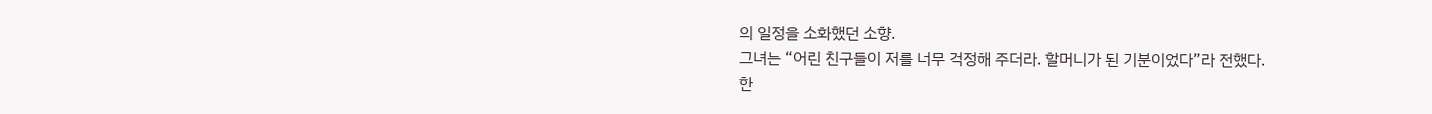의 일정을 소화했던 소향.
그녀는 “어린 친구들이 저를 너무 걱정해 주더라. 할머니가 된 기분이었다”라 전했다.
한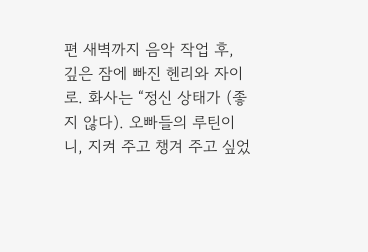편 새벽까지 음악 작업 후, 깊은 잠에 빠진 헨리와 자이로. 화사는 “정신 상태가 (좋지 않다). 오빠들의 루틴이니, 지켜 주고 챙겨 주고 싶었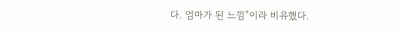다. 엄마가 된 느낌”이라 비유했다.